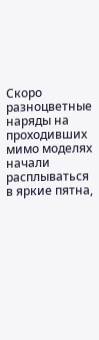Скоро разноцветные наряды на проходивших мимо моделях начали расплываться в яркие пятна,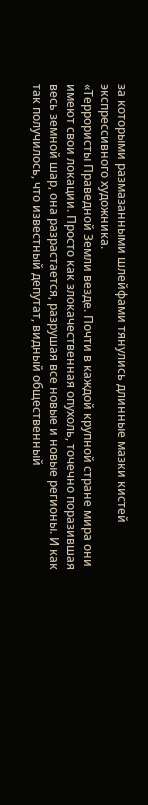за которыми размазанными шлейфами тянулись длинные мазки кистей экспрессивного художника.
«Террористы Праведной Земли везде. Почти в каждой крупной стране мира они имеют свои локации. Просто как злокачественная опухоль, точечно поразившая весь земной шар, она разрастается, разрушая все новые и новые регионы. И как так получилось, что известный депутат, видный общественный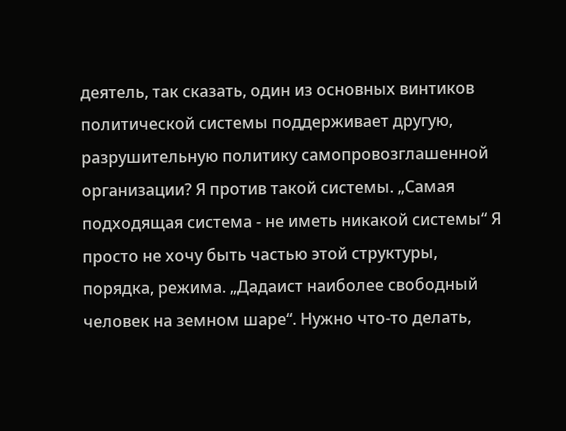деятель, так сказать, один из основных винтиков политической системы поддерживает другую, разрушительную политику самопровозглашенной организации? Я против такой системы. „Самая подходящая система - не иметь никакой системы“ Я просто не хочу быть частью этой структуры, порядка, режима. „Дадаист наиболее свободный человек на земном шаре“. Нужно что-то делать,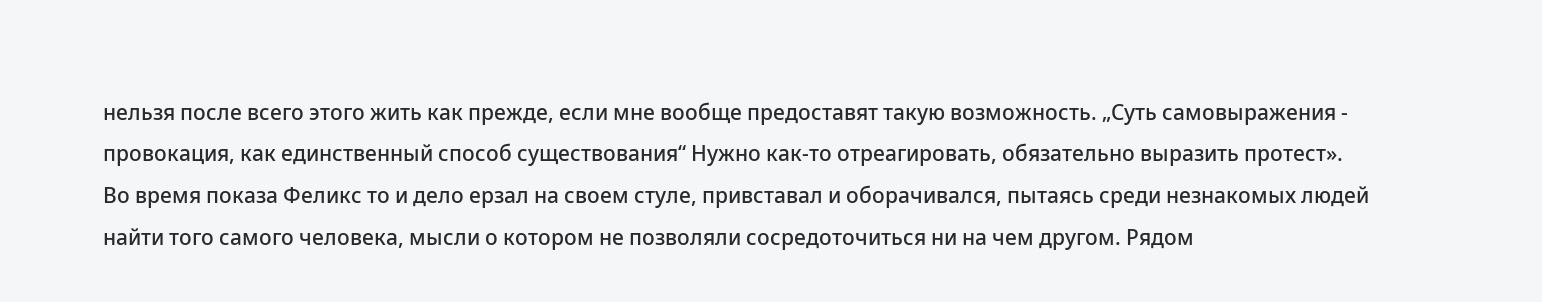нельзя после всего этого жить как прежде, если мне вообще предоставят такую возможность. „Суть самовыражения - провокация, как единственный способ существования“ Нужно как-то отреагировать, обязательно выразить протест».
Во время показа Феликс то и дело ерзал на своем стуле, привставал и оборачивался, пытаясь среди незнакомых людей найти того самого человека, мысли о котором не позволяли сосредоточиться ни на чем другом. Рядом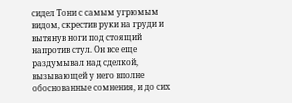сидел Тони с самым угрюмым видом, скрестив руки на груди и вытянув ноги под стоящий напротив стул. Он все еще раздумывал над сделкой, вызывающей у него вполне обоснованные сомнения, и до сих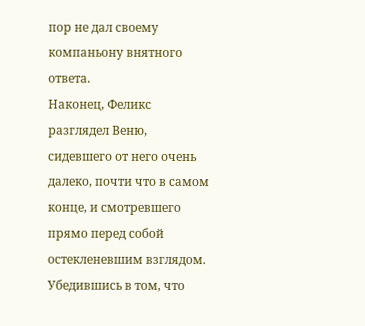пор не дал своему компаньону внятного ответа.
Наконец, Феликс разглядел Веню, сидевшего от него очень далеко, почти что в самом конце, и смотревшего прямо перед собой остекленевшим взглядом. Убедившись в том, что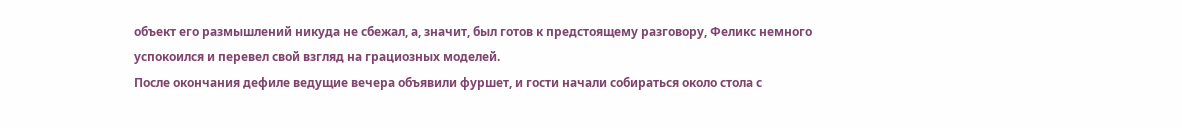объект его размышлений никуда не сбежал, а, значит, был готов к предстоящему разговору, Феликс немного успокоился и перевел свой взгляд на грациозных моделей.
После окончания дефиле ведущие вечера объявили фуршет, и гости начали собираться около стола с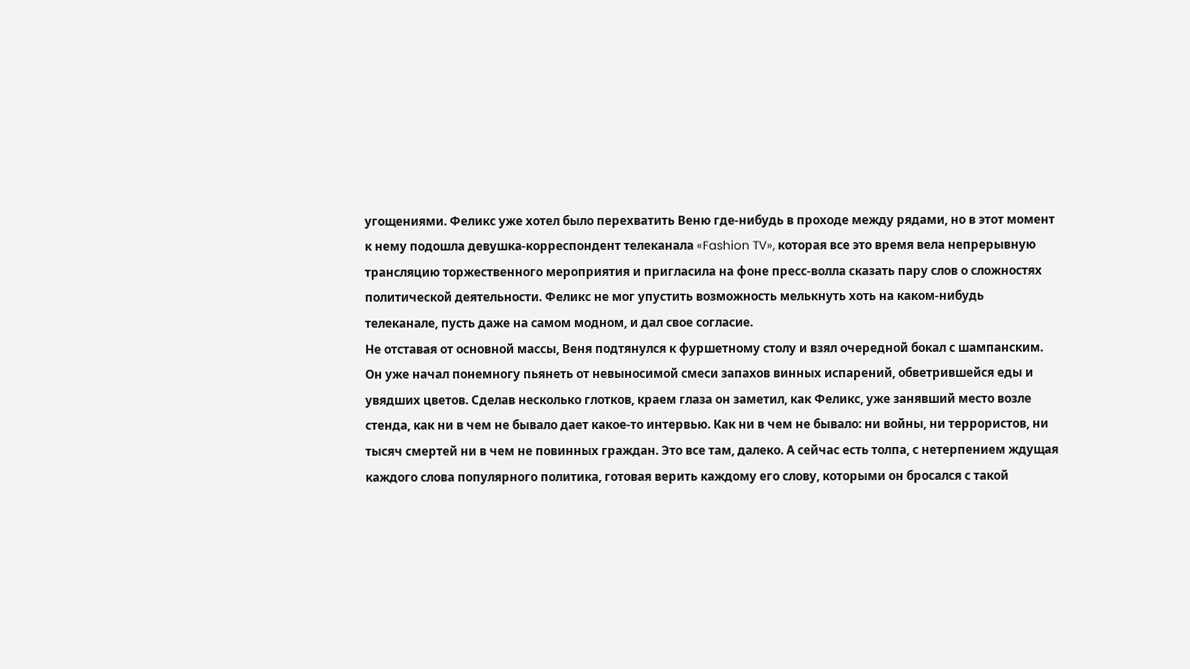угощениями. Феликс уже хотел было перехватить Веню где-нибудь в проходе между рядами, но в этот момент к нему подошла девушка-корреспондент телеканала «Fashion TV», которая все это время вела непрерывную трансляцию торжественного мероприятия и пригласила на фоне пресс-волла сказать пару слов о сложностях политической деятельности. Феликс не мог упустить возможность мелькнуть хоть на каком-нибудь телеканале, пусть даже на самом модном, и дал свое согласие.
Не отставая от основной массы, Веня подтянулся к фуршетному столу и взял очередной бокал с шампанским. Он уже начал понемногу пьянеть от невыносимой смеси запахов винных испарений, обветрившейся еды и увядших цветов. Сделав несколько глотков, краем глаза он заметил, как Феликс, уже занявший место возле стенда, как ни в чем не бывало дает какое-то интервью. Как ни в чем не бывало: ни войны, ни террористов, ни тысяч смертей ни в чем не повинных граждан. Это все там, далеко. А сейчас есть толпа, с нетерпением ждущая каждого слова популярного политика, готовая верить каждому его слову, которыми он бросался с такой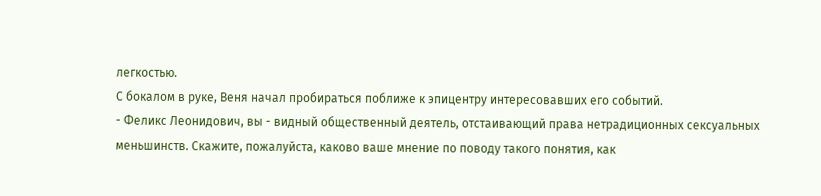легкостью.
С бокалом в руке, Веня начал пробираться поближе к эпицентру интересовавших его событий.
- Феликс Леонидович, вы - видный общественный деятель, отстаивающий права нетрадиционных сексуальных меньшинств. Скажите, пожалуйста, каково ваше мнение по поводу такого понятия, как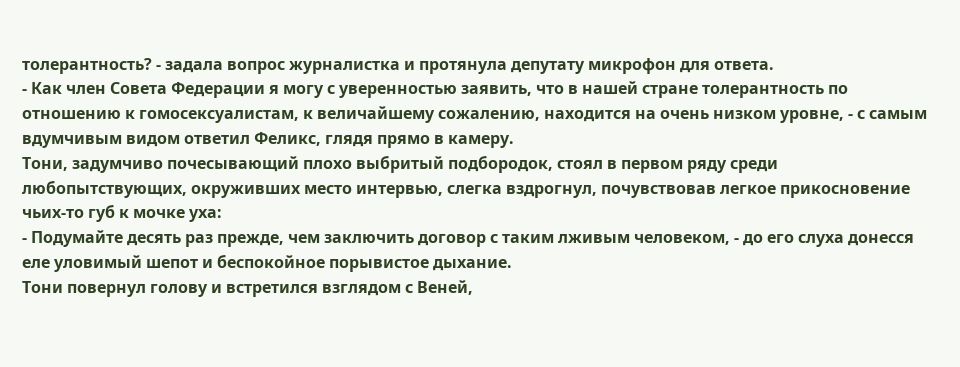толерантность? - задала вопрос журналистка и протянула депутату микрофон для ответа.
- Как член Совета Федерации я могу с уверенностью заявить, что в нашей стране толерантность по отношению к гомосексуалистам, к величайшему сожалению, находится на очень низком уровне, - с самым вдумчивым видом ответил Феликс, глядя прямо в камеру.
Тони, задумчиво почесывающий плохо выбритый подбородок, стоял в первом ряду среди любопытствующих, окруживших место интервью, слегка вздрогнул, почувствовав легкое прикосновение чьих-то губ к мочке уха:
- Подумайте десять раз прежде, чем заключить договор с таким лживым человеком, - до его слуха донесся еле уловимый шепот и беспокойное порывистое дыхание.
Тони повернул голову и встретился взглядом с Веней,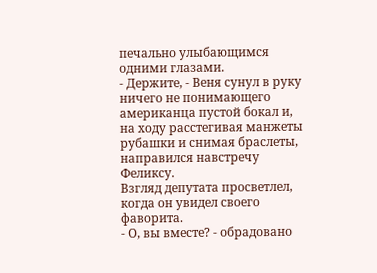печально улыбающимся одними глазами.
- Держите, - Веня сунул в руку ничего не понимающего американца пустой бокал и, на ходу расстегивая манжеты рубашки и снимая браслеты, направился навстречу Феликсу.
Взгляд депутата просветлел, когда он увидел своего фаворита.
- О, вы вместе? - обрадовано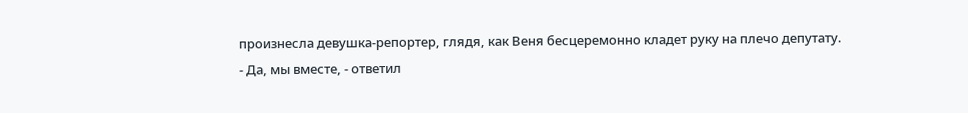произнесла девушка-репортер, глядя, как Веня бесцеремонно кладет руку на плечо депутату.
- Да, мы вместе, - ответил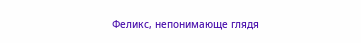Феликс, непонимающе глядя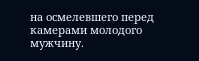на осмелевшего перед камерами молодого мужчину.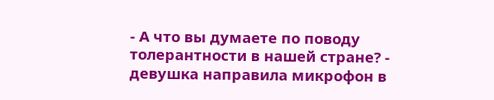- А что вы думаете по поводу толерантности в нашей стране? - девушка направила микрофон в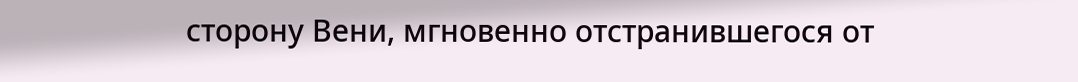сторону Вени, мгновенно отстранившегося от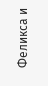Феликса и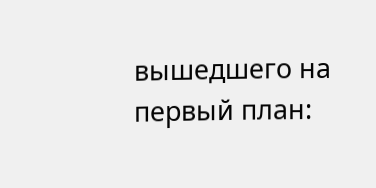вышедшего на первый план: